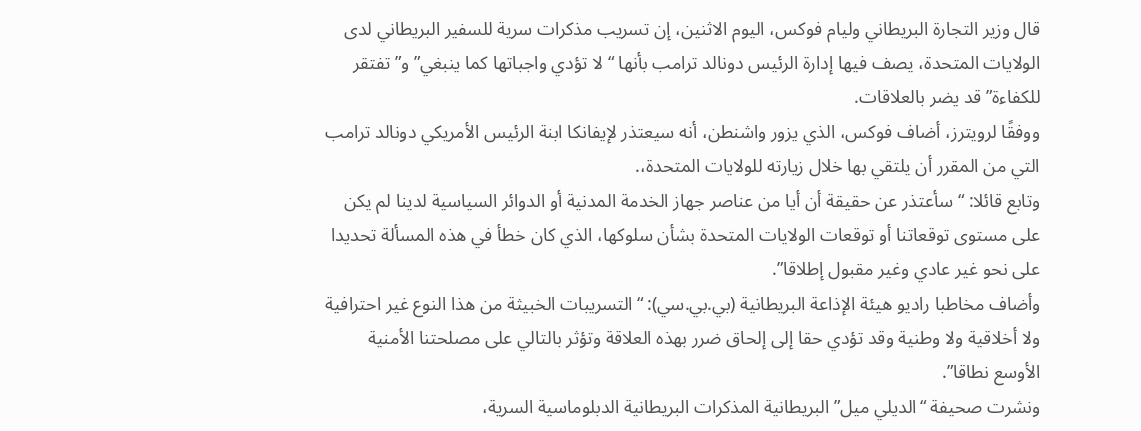قال وزير التجارة البريطاني وليام فوكس، اليوم الاثنين، إن تسريب مذكرات سرية للسفير البريطاني لدى الولايات المتحدة، يصف فيها إدارة الرئيس دونالد ترامب بأنها “لا تؤدي واجباتها كما ينبغي” و”تفتقر للكفاءة” قد يضر بالعلاقات.
ووفقًا لرويترز، أضاف فوكس، الذي يزور واشنطن، أنه سيعتذر لإيفانكا ابنة الرئيس الأمريكي دونالد ترامب التي من المقرر أن يلتقي بها خلال زيارته للولايات المتحدة،.
وتابع قائلا: “سأعتذر عن حقيقة أن أيا من عناصر جهاز الخدمة المدنية أو الدوائر السياسية لدينا لم يكن على مستوى توقعاتنا أو توقعات الولايات المتحدة بشأن سلوكها، الذي كان خطأ في هذه المسألة تحديدا على نحو غير عادي وغير مقبول إطلاقا”.
وأضاف مخاطبا راديو هيئة الإذاعة البريطانية (بي.بي.سي): “التسريبات الخبيثة من هذا النوع غير احترافية ولا أخلاقية ولا وطنية وقد تؤدي حقا إلى إلحاق ضرر بهذه العلاقة وتؤثر بالتالي على مصلحتنا الأمنية الأوسع نطاقا”.
ونشرت صحيفة “الديلي ميل” البريطانية المذكرات البريطانية الدبلوماسية السرية،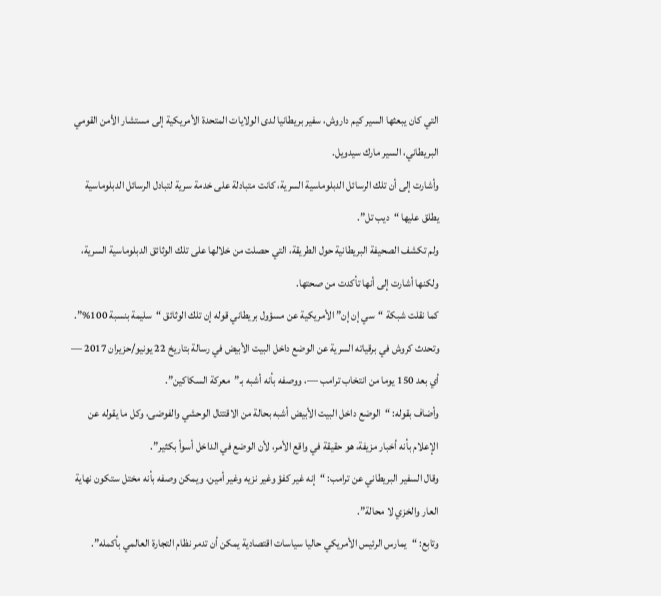التي كان يبعثها السير كيم داروش، سفير بريطانيا لدى الولايات المتحدة الأمريكية إلى مستشار الأمن القومي البريطاني، السير مارك سيدويل.
وأشارت إلى أن تلك الرسائل الدبلوماسية السرية، كانت متبادلة على خدمة سرية لتبادل الرسائل الدبلوماسية يطلق عليها “ديب تل”.
ولم تكشف الصحيفة البريطانية حول الطريقة، التي حصلت من خلالها على تلك الوثائق الدبلوماسية السرية، ولكنها أشارت إلى أنها تأكدت من صحتها.
كما نقلت شبكة “سي إن إن” الأمريكية عن مسؤول بريطاني قوله إن تلك الوثائق “سليمة بنسبة 100%”.
وتحدث كروش في برقياته السرية عن الوضع داخل البيت الأبيض في رسالة بتاريخ 22 يونيو/حزيران 2017 — أي بعد 150 يوما من انتخاب ترامب —، ووصفه بأنه أشبه بـ”معركة السكاكين”.
وأضاف بقوله: “الوضع داخل البيت الأبيض أشبه بحالة من الاقتتال الوحشي والفوضى، وكل ما يقوله عن الإعلام بأنه أخبار مزيفة، هو حقيقة في واقع الأمر، لأن الوضع في الداخل أسوأ بكثير”.
وقال السفير البريطاني عن ترامب: “إنه غير كفؤ وغير نزيه وغير أمين، ويمكن وصفه بأنه مختل ستكون نهاية العار والخزي لا محالة”.
وتابع: “يمارس الرئيس الأمريكي حاليا سياسات اقتصادية يمكن أن تدمر نظام التجارة العالمي بأكمله”.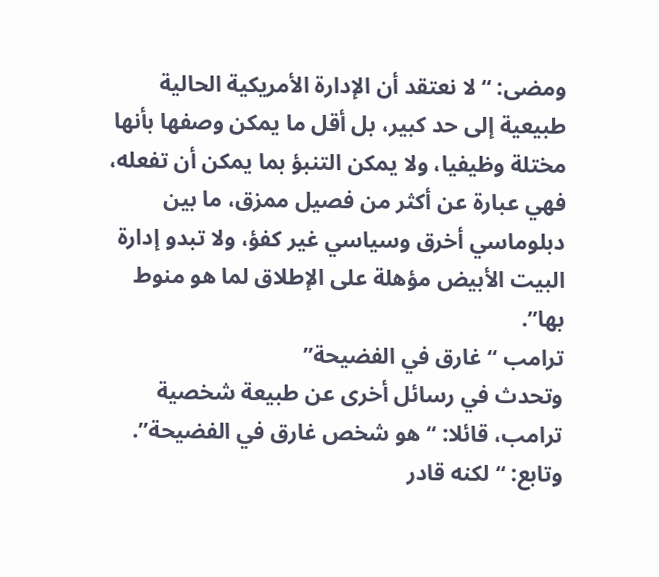ومضى: “لا نعتقد أن الإدارة الأمريكية الحالية طبيعية إلى حد كبير، بل أقل ما يمكن وصفها بأنها مختلة وظيفيا، ولا يمكن التنبؤ بما يمكن أن تفعله، فهي عبارة عن أكثر من فصيل ممزق، ما بين دبلوماسي أخرق وسياسي غير كفؤ، ولا تبدو إدارة البيت الأبيض مؤهلة على الإطلاق لما هو منوط بها”.
ترامب “غارق في الفضيحة”
وتحدث في رسائل أخرى عن طبيعة شخصية ترامب، قائلا: “هو شخص غارق في الفضيحة”.
وتابع: “لكنه قادر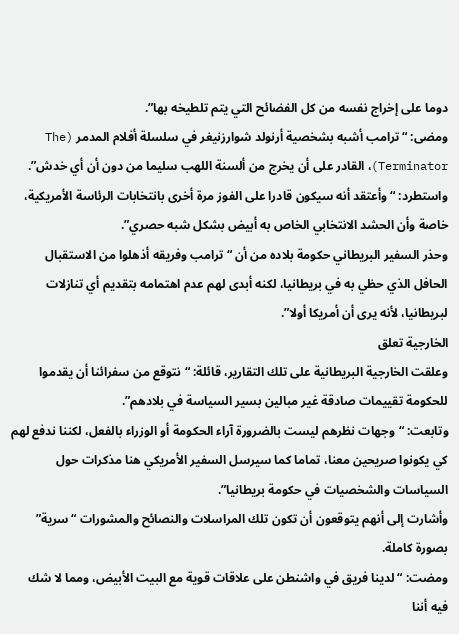دوما على إخراج نفسه من كل الفضائح التي يتم تلطيخه بها”.
ومضى: “ترامب أشبه بشخصية أرنولد شوارزنيغر في سلسلة أفلام المدمر (The Terminator)، القادر على أن يخرج من ألسنة اللهب سليما من دون أن أي خدش”.
واستطرد: “وأعتقد أنه سيكون قادرا على الفوز مرة أخرى بانتخابات الرئاسة الأمريكية، خاصة وأن الحشد الانتخابي الخاص به أبيض بشكل شبه حصري”.
وحذر السفير البريطاني حكومة بلاده من أن “ترامب وفريقه أذهلوا من الاستقبال الحافل الذي حظي به في بريطانيا، لكنه أبدى لهم عدم اهتمامه بتقديم أي تنازلات لبريطانيا، لأنه يرى أن أمريكا أولا”.
الخارجية تعلق
وعلقت الخارجية البريطانية على تلك التقارير، قائلة: “نتوقع من سفرائنا أن يقدموا للحكومة تقييمات صادقة غير مبالين بسير السياسة في بلادهم”.
وتابعت: “وجهات نظرهم ليست بالضرورة آراء الحكومة أو الوزراء بالفعل، لكننا ندفع لهم كي يكونوا صريحين معنا، تماما كما سيرسل السفير الأمريكي هنا مذكرات حول السياسات والشخصيات في حكومة بريطانيا”.
وأشارت إلى أنهم يتوقعون أن تكون تلك المراسلات والنصائح والمشورات “سرية” بصورة كاملة.
ومضت: “لدينا فريق في واشنطن على علاقات قوية مع البيت الأبيض، ومما لا شك فيه أننا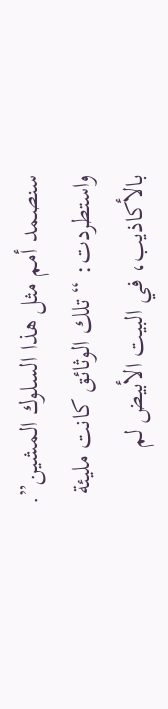سنصمد أمم مثل هذا السلوك المشين”.
واستطردت: “تلك الوثائق كانت مليئة بالأكاذيب، في البيت الأبيض لم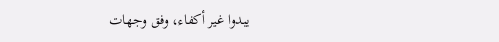يبدوا غير أكفاء، وفق وجهات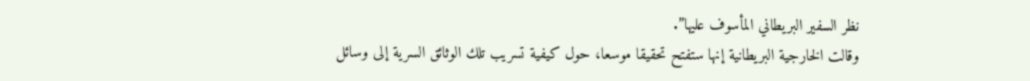نظر السفير البريطاني المأسوف عليها”.
وقالت الخارجية البريطانية إنها ستفتح تحقيقا موسعا، حول كيفية تسريب تلك الوثائق السرية إلى وسائل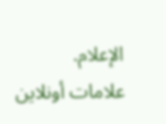الإعلام.
علامات أونلاين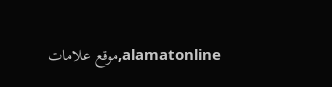alamatonline,موقع علامات